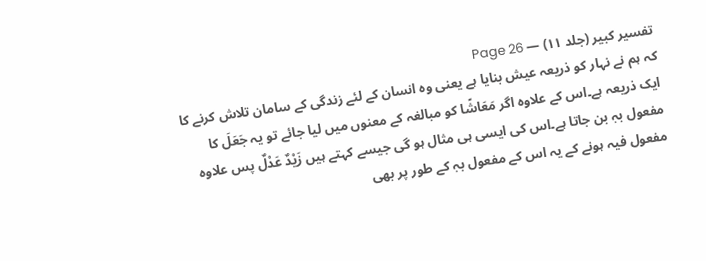تفسیر کبیر (جلد ۱۱) — Page 26
کہ ہم نے نہار کو ذریعہ عیش بنایا ہے یعنی وہ انسان کے لئے زندگی کے سامان تلاش کرنے کا ایک ذریعہ ہے۔اس کے علاوہ اگر مَعَاشًا کو مبالغہ کے معنوں میں لیا جائے تو یہ جَعَلَ کا مفعول بہٖ بن جاتا ہے۔اس کی ایسی ہی مثال ہو گی جیسے کہتے ہیں زَیْدٌ عَدْلٌ پس علاوہ مفعول فیہ ہونے کے یہ اس کے مفعول بہٖ کے طور پر بھی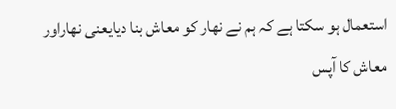استعمال ہو سکتا ہے کہ ہم نے نھار کو معاش بنا دیایعنی نھاراور معاش کا آپس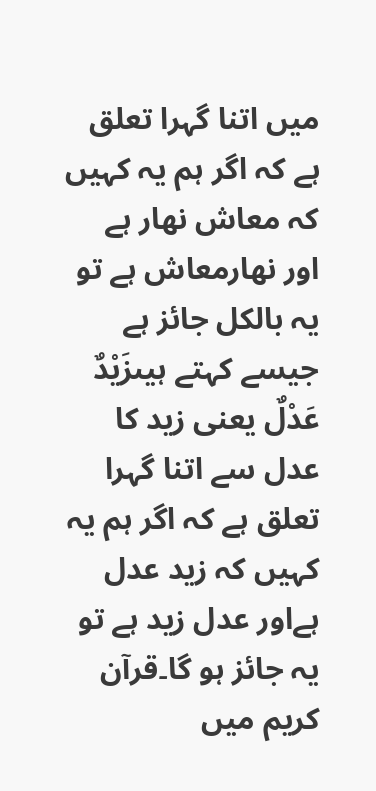میں اتنا گہرا تعلق ہے کہ اگر ہم یہ کہیں کہ معاش نھار ہے اور نھارمعاش ہے تو یہ بالکل جائز ہے جیسے کہتے ہیںزَیْدٌ عَدْلٌ یعنی زید کا عدل سے اتنا گہرا تعلق ہے کہ اگر ہم یہ کہیں کہ زید عدل ہےاور عدل زید ہے تو یہ جائز ہو گا۔قرآن کریم میں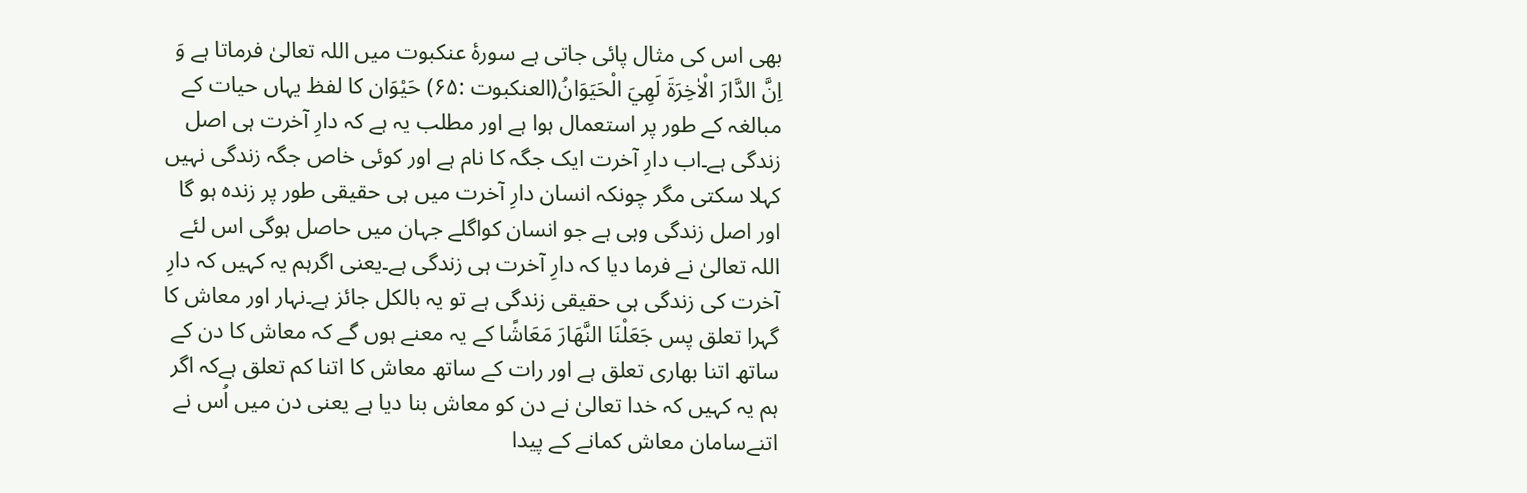بھی اس کی مثال پائی جاتی ہے سورۂ عنکبوت میں اللہ تعالیٰ فرماتا ہے وَ اِنَّ الدَّارَ الْاٰخِرَةَ لَهِيَ الْحَيَوَانُ(العنکبوت :۶۵) حَیْوَان کا لفظ یہاں حیات کے مبالغہ کے طور پر استعمال ہوا ہے اور مطلب یہ ہے کہ دارِ آخرت ہی اصل زندگی ہے۔اب دارِ آخرت ایک جگہ کا نام ہے اور کوئی خاص جگہ زندگی نہیں کہلا سکتی مگر چونکہ انسان دارِ آخرت میں ہی حقیقی طور پر زندہ ہو گا اور اصل زندگی وہی ہے جو انسان کواگلے جہان میں حاصل ہوگی اس لئے اللہ تعالیٰ نے فرما دیا کہ دارِ آخرت ہی زندگی ہے۔یعنی اگرہم یہ کہیں کہ دارِ آخرت کی زندگی ہی حقیقی زندگی ہے تو یہ بالکل جائز ہے۔نہار اور معاش کا گہرا تعلق پس جَعَلْنَا النَّھَارَ مَعَاشًا کے یہ معنے ہوں گے کہ معاش کا دن کے ساتھ اتنا بھاری تعلق ہے اور رات کے ساتھ معاش کا اتنا کم تعلق ہےکہ اگر ہم یہ کہیں کہ خدا تعالیٰ نے دن کو معاش بنا دیا ہے یعنی دن میں اُس نے اتنےسامان معاش کمانے کے پیدا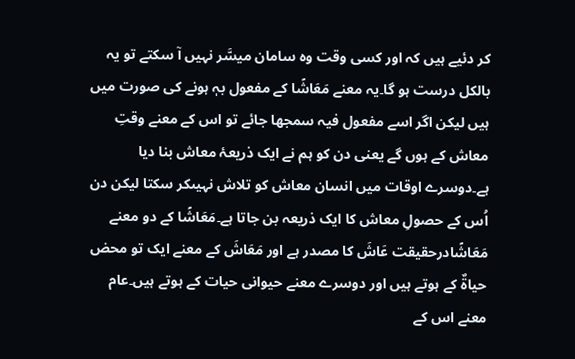کر دئیے ہیں کہ اور کسی وقت وہ سامان میسَّر نہیں آ سکتے تو یہ بالکل درست ہو گا۔یہ معنے مَعَاشًا کے مفعول بہٖ ہونے کی صورت میں ہیں لیکن اگر اسے مفعول فیہ سمجھا جائے تو اس کے معنے وقتِ معاش کے ہوں گے یعنی دن کو ہم نے ایک ذریعۂ معاش بنا دیا ہے۔دوسرے اوقات میں انسان معاش کو تلاش نہیںکر سکتا لیکن دن اُس کے حصولِ معاش کا ایک ذریعہ بن جاتا ہے۔مَعَاشًا کے دو معنے مَعَاشًادرحقیقت عَاشَ کا مصدر ہے اور مَعَاشَ کے معنے ایک تو محض حیاۃٌ کے ہوتے ہیں اور دوسرے معنے حیوانی حیات کے ہوتے ہیں۔عام معنے اس کے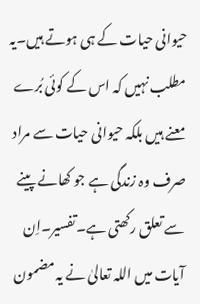حیوانی حیات کے ہی ہوتے ہیں۔یہ مطلب نہیں کہ اس کے کوئی بُرے معنے ہیں بلکہ حیوانی حیات سے مراد صرف وہ زندگی ہے جو کھانے پینے سے تعلق رکھتی ہے۔تفسیر۔اِن آیات میں اللہ تعالیٰ نے یہ مضمون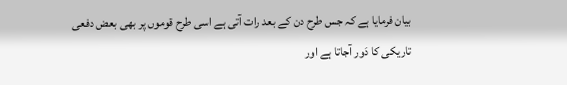بیان فرمایا ہے کہ جس طرح دن کے بعد رات آتی ہے اسی طرح قوموں پر بھی بعض دفعی تاریکی کا دَور آجاتا ہے اور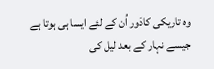وہ تاریکی کادَور اُن کے لئے ایسا ہی ہوتا ہے جیسے نہار کے بعد لیل کی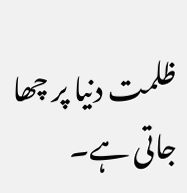ظلمت دنیا پر چھا جاتی ہے۔